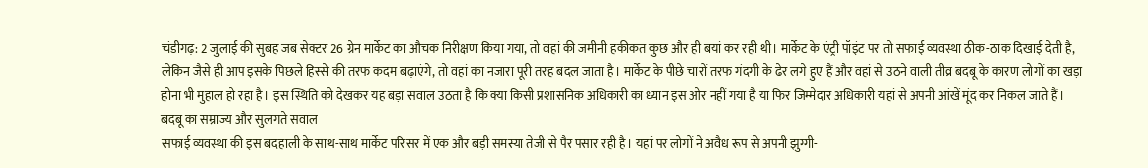चंडीगढ़: 2 जुलाई की सुबह जब सेक्टर 26 ग्रेन मार्केट का औचक निरीक्षण किया गया, तो वहां की जमीनी हकीकत कुछ और ही बयां कर रही थी। मार्केट के एंट्री पॉइंट पर तो सफाई व्यवस्था ठीक-ठाक दिखाई देती है, लेकिन जैसे ही आप इसके पिछले हिस्से की तरफ कदम बढ़ाएंगे, तो वहां का नजारा पूरी तरह बदल जाता है। मार्केट के पीछे चारों तरफ गंदगी के ढेर लगे हुए हैं और वहां से उठने वाली तीव्र बदबू के कारण लोगों का खड़ा होना भी मुहाल हो रहा है। इस स्थिति को देखकर यह बड़ा सवाल उठता है कि क्या किसी प्रशासनिक अधिकारी का ध्यान इस ओर नहीं गया है या फिर जिम्मेदार अधिकारी यहां से अपनी आंखें मूंद कर निकल जाते हैं।
बदबू का सम्राज्य और सुलगते सवाल
सफाई व्यवस्था की इस बदहाली के साथ-साथ मार्केट परिसर में एक और बड़ी समस्या तेजी से पैर पसार रही है। यहां पर लोगों ने अवैध रूप से अपनी झुग्गी-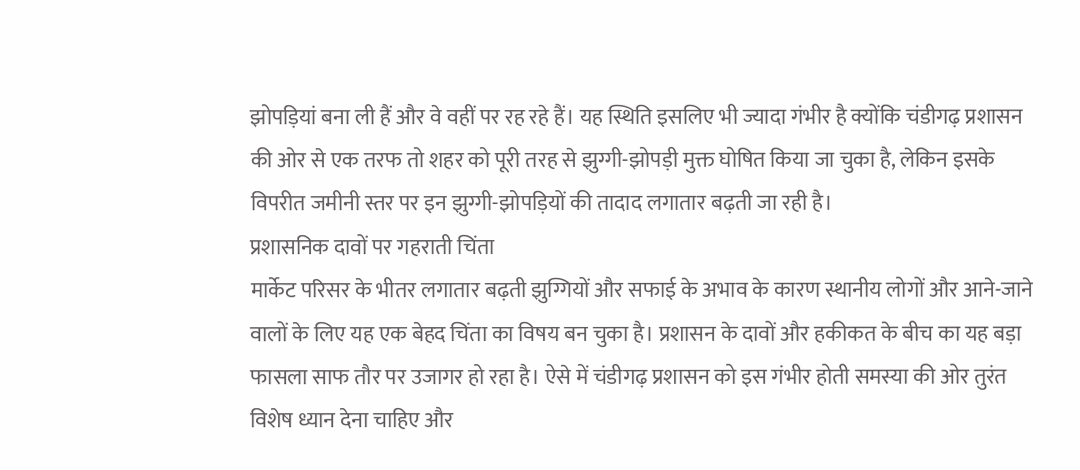झोपड़ियां बना ली हैं और वे वहीं पर रह रहे हैं। यह स्थिति इसलिए भी ज्यादा गंभीर है क्योंकि चंडीगढ़ प्रशासन की ओर से एक तरफ तो शहर को पूरी तरह से झुग्गी-झोपड़ी मुक्त घोषित किया जा चुका है, लेकिन इसके विपरीत जमीनी स्तर पर इन झुग्गी-झोपड़ियों की तादाद लगातार बढ़ती जा रही है।
प्रशासनिक दावों पर गहराती चिंता
मार्केट परिसर के भीतर लगातार बढ़ती झुग्गियों और सफाई के अभाव के कारण स्थानीय लोगों और आने-जाने वालों के लिए यह एक बेहद चिंता का विषय बन चुका है। प्रशासन के दावों और हकीकत के बीच का यह बड़ा फासला साफ तौर पर उजागर हो रहा है। ऐसे में चंडीगढ़ प्रशासन को इस गंभीर होती समस्या की ओर तुरंत विशेष ध्यान देना चाहिए और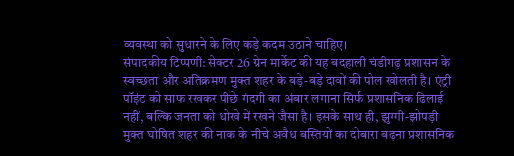व्यवस्था को सुधारने के लिए कड़े कदम उठाने चाहिए।
संपादकीय टिप्पणी: सेक्टर 26 ग्रेन मार्केट की यह बदहाली चंडीगढ़ प्रशासन के स्वच्छता और अतिक्रमण मुक्त शहर के बड़े-बड़े दावों की पोल खोलती है। एंट्री पॉइंट को साफ रखकर पीछे गंदगी का अंबार लगाना सिर्फ प्रशासनिक ढिलाई नहीं, बल्कि जनता को धोखे में रखने जैसा है। इसके साथ ही, झुग्गी-झोपड़ी मुक्त घोषित शहर की नाक के नीचे अवैध बस्तियों का दोबारा बढ़ना प्रशासनिक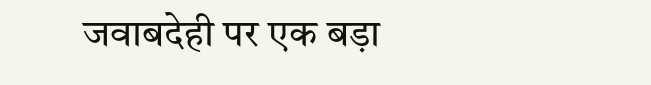जवाबदेही पर एक बड़ा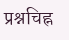प्रश्नचिह्न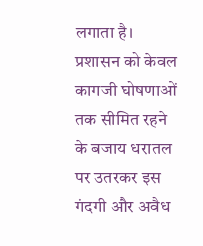लगाता है। प्रशासन को केवल कागजी घोषणाओं तक सीमित रहने के बजाय धरातल पर उतरकर इस गंदगी और अवैध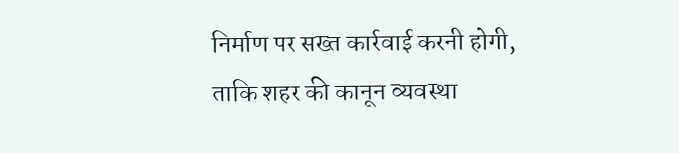निर्माण पर सख्त कार्रवाई करनी होगी, ताकि शहर की कानून व्यवस्था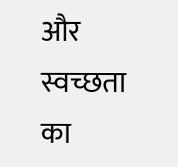और स्वच्छता का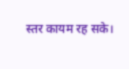स्तर कायम रह सके।